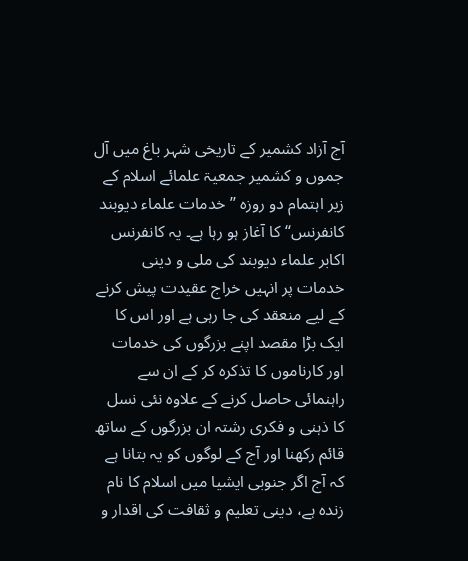آج آزاد کشمیر کے تاریخی شہر باغ میں آل جموں و کشمیر جمعیۃ علمائے اسلام کے زیر اہتمام دو روزہ ’’خدمات علماء دیوبند کانفرنس‘‘ کا آغاز ہو رہا ہے۔ یہ کانفرنس اکابر علماء دیوبند کی ملی و دینی خدمات پر انہیں خراج عقیدت پیش کرنے کے لیے منعقد کی جا رہی ہے اور اس کا ایک بڑا مقصد اپنے بزرگوں کی خدمات اور کارناموں کا تذکرہ کر کے ان سے راہنمائی حاصل کرنے کے علاوہ نئی نسل کا ذہنی و فکری رشتہ ان بزرگوں کے ساتھ قائم رکھنا اور آج کے لوگوں کو یہ بتانا ہے کہ آج اگر جنوبی ایشیا میں اسلام کا نام زندہ ہے، دینی تعلیم و ثقافت کی اقدار و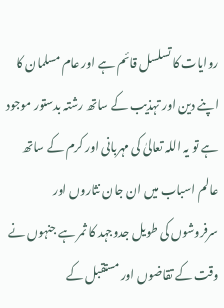روایات کا تسلسل قائم ہے اور عام مسلمان کا اپنے دین اور تہذیب کے ساتھ رشتہ بدستور موجود ہے تو یہ اللہ تعالیٰ کی مہربانی اور کرم کے ساتھ عالم اسباب میں ان جان نثاروں اور سرفروشوں کی طویل جدوجہد کا ثمر ہے جنہوں نے وقت کے تقاضوں اور مستقبل کے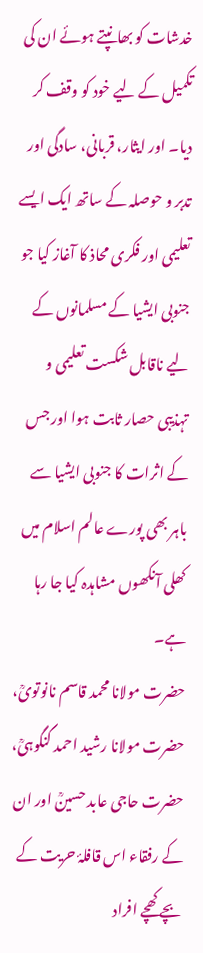خدشات کو بھانپتے ہوئے ان کی تکمیل کے لیے خود کو وقف کر دیا۔ اور ایثار، قربانی، سادگی اور تدبر و حوصلہ کے ساتھ ایک ایسے تعلیمی اور فکری محاذ کا آغاز کیا جو جنوبی ایشیا کے مسلمانوں کے لیے ناقابل شکست تعلیمی و تہذیبی حصار ثابت ہوا اور جس کے اثرات کا جنوبی ایشیا سے باہر بھی پورے عالم اسلام میں کھلی آنکھوں مشاہدہ کیا جا رہا ہے۔
حضرت مولانا محمد قاسم نانوتویؒ، حضرت مولانا رشید احمد گنگوہیؒ، حضرت حاجی عابد حسینؒ اور ان کے رفقاء اس قافلۂ حریت کے بچے کھچے افراد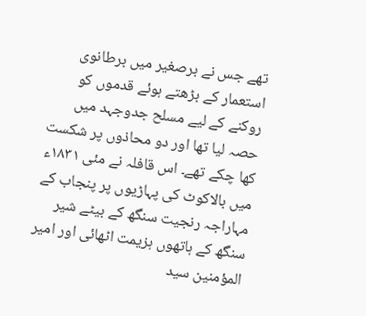تھے جس نے برصغیر میں برطانوی استعمار کے بڑھتے ہوئے قدموں کو روکنے کے لیے مسلح جدوجہد میں حصہ لیا تھا اور دو محاذوں پر شکست کھا چکے تھے۔ اس قافلہ نے مئی ۱۸۳۱ء میں بالاکوٹ کی پہاڑیوں پر پنجاب کے مہاراجہ رنجیت سنگھ کے بیٹے شیر سنگھ کے ہاتھوں ہزیمت اٹھائی اور امیر المؤمنین سید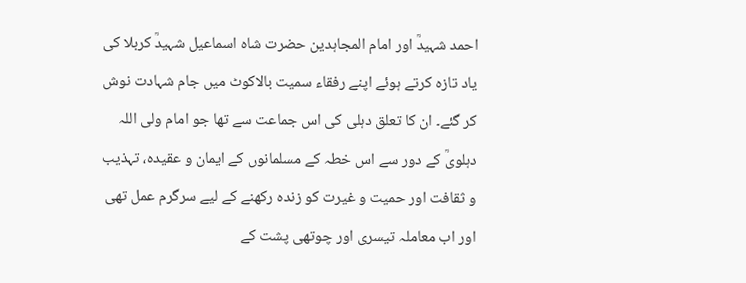احمد شہیدؒ اور امام المجاہدین حضرت شاہ اسماعیل شہیدؒ کربلا کی یاد تازہ کرتے ہوئے اپنے رفقاء سمیت بالاکوٹ میں جام شہادت نوش کر گئے۔ ان کا تعلق دہلی کی اس جماعت سے تھا جو امام ولی اللہ دہلویؒ کے دور سے اس خطہ کے مسلمانوں کے ایمان و عقیدہ، تہذیب و ثقافت اور حمیت و غیرت کو زندہ رکھنے کے لیے سرگرم عمل تھی اور اب معاملہ تیسری اور چوتھی پشت کے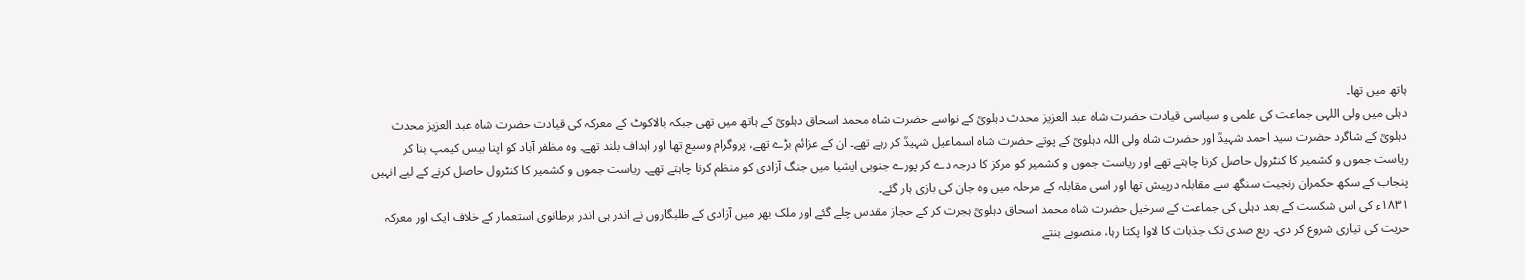ہاتھ میں تھا۔
دہلی میں ولی اللہی جماعت کی علمی و سیاسی قیادت حضرت شاہ عبد العزیز محدث دہلویؒ کے نواسے حضرت شاہ محمد اسحاق دہلویؒ کے ہاتھ میں تھی جبکہ بالاکوٹ کے معرکہ کی قیادت حضرت شاہ عبد العزیز محدث دہلویؒ کے شاگرد حضرت سید احمد شہیدؒ اور حضرت شاہ ولی اللہ دہلویؒ کے پوتے حضرت شاہ اسماعیل شہیدؒ کر رہے تھے۔ ان کے عزائم بڑے تھے، پروگرام وسیع تھا اور اہداف بلند تھے۔ وہ مظفر آباد کو اپنا بیس کیمپ بنا کر ریاست جموں و کشمیر کا کنٹرول حاصل کرنا چاہتے تھے اور ریاست جموں و کشمیر کو مرکز کا درجہ دے کر پورے جنوبی ایشیا میں جنگ آزادی کو منظم کرنا چاہتے تھے۔ ریاست جموں و کشمیر کا کنٹرول حاصل کرنے کے لیے انہیں پنجاب کے سکھ حکمران رنجیت سنگھ سے مقابلہ درپیش تھا اور اسی مقابلہ کے مرحلہ میں وہ جان کی بازی ہار گئے۔
۱۸۳۱ء کی اس شکست کے بعد دہلی کی جماعت کے سرخیل حضرت شاہ محمد اسحاق دہلویؒ ہجرت کر کے حجاز مقدس چلے گئے اور ملک بھر میں آزادی کے طلبگاروں نے اندر ہی اندر برطانوی استعمار کے خلاف ایک اور معرکہ حریت کی تیاری شروع کر دی۔ ربع صدی تک جذبات کا لاوا پکتا رہا، منصوبے بنتے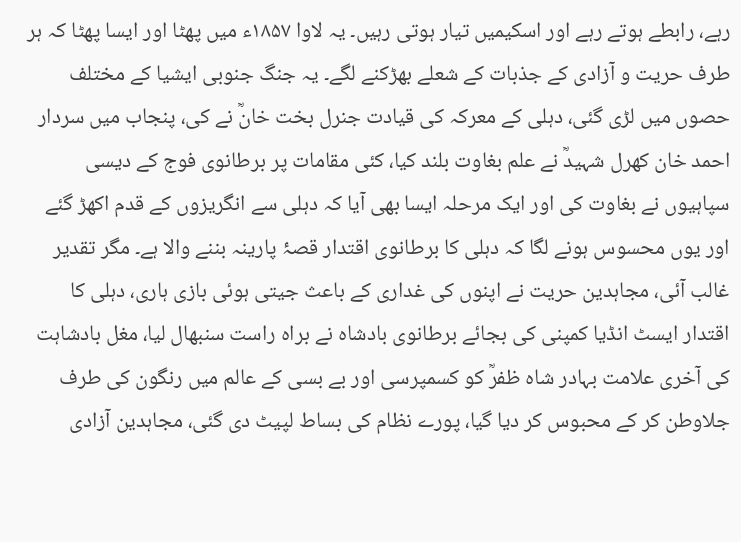رہے، رابطے ہوتے رہے اور اسکیمیں تیار ہوتی رہیں۔ یہ لاوا ۱۸۵۷ء میں پھٹا اور ایسا پھٹا کہ ہر طرف حریت و آزادی کے جذبات کے شعلے بھڑکنے لگے۔ یہ جنگ جنوبی ایشیا کے مختلف حصوں میں لڑی گئی، دہلی کے معرکہ کی قیادت جنرل بخت خانؒ نے کی، پنجاب میں سردار احمد خان کھرل شہیدؒ نے علم بغاوت بلند کیا، کئی مقامات پر برطانوی فوج کے دیسی سپاہیوں نے بغاوت کی اور ایک مرحلہ ایسا بھی آیا کہ دہلی سے انگریزوں کے قدم اکھڑ گئے اور یوں محسوس ہونے لگا کہ دہلی کا برطانوی اقتدار قصۂ پارینہ بننے والا ہے۔ مگر تقدیر غالب آئی، مجاہدین حریت نے اپنوں کی غداری کے باعث جیتی ہوئی بازی ہاری، دہلی کا اقتدار ایسٹ انڈیا کمپنی کی بجائے برطانوی بادشاہ نے براہ راست سنبھال لیا، مغل بادشاہت کی آخری علامت بہادر شاہ ظفرؒ کو کسمپرسی اور بے بسی کے عالم میں رنگون کی طرف جلاوطن کر کے محبوس کر دیا گیا، پورے نظام کی بساط لپیٹ دی گئی، مجاہدین آزادی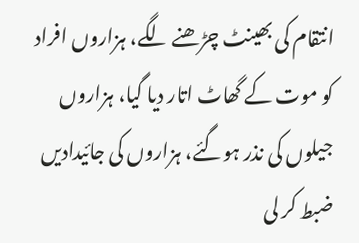انتقام کی بھینٹ چڑھنے لگے، ہزاروں افراد کو موت کے گھاٹ اتار دیا گیا، ہزاروں جیلوں کی نذر ہوگئے، ہزاروں کی جائیدادیں ضبط کر لی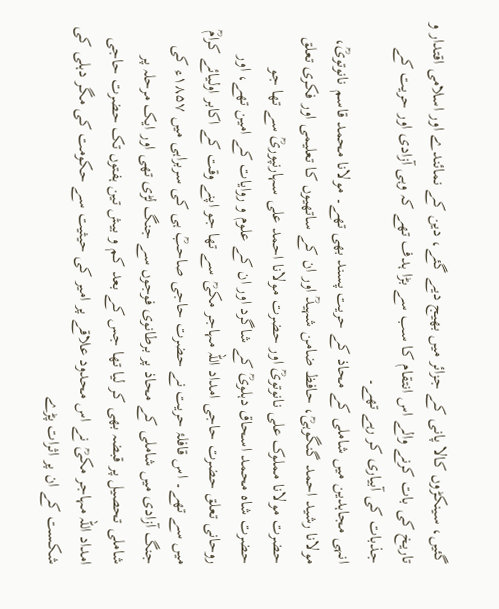گئیں، سینکڑوں کالا پانی کے جزائر میں بھیج دیے گئے، دین کے نمائندے اور اسلامی اقتدار و تاریخ کی بات کرنے والے اس انتقام کا سب سے بڑا ہدف تھے کہ وہی آزادی اور حریت کے جذبات کی آبیاری کر رہے تھے۔
انہی مجاہدین میں شاملی کے محاذ کے حریت پسند بھی تھے۔ مولانا محمد قاسم نانوتویؒ، مولانا رشید احمد گنگوہیؒ، حافظ ضامن شہیدؒ اور ان کے ساتھیوں کا تعلیمی اور فکری تعلق حضرت مولانا مملوک علی نانوتویؒ اور حضرت مولانا احمد علی سہارنپوریؒ سے تھا جو حضرت شاہ محمد اسحاق دہلویؒ کے شاگرد اور ان کے علوم و روایات کے امین تھے، اور روحانی تعلق حضرت حاجی امداد اللہ مہاجر مکیؒ سے تھا جو اپنے وقت کے اکابر اولیائے کرامؒ میں سے تھے۔ اس قافلۂ حریت نے حضرت حاجی صاحبؒ ہی کی سربراہی میں ۱۸۵۷ء کی جنگ آزادی میں شاملی کے محاذ پر برطانوی فوجوں سے جنگ لڑی تھی اور ایک مرحلہ پر شاملی تحصیل پر قبضہ بھی کر لیا تھا جس کے بعد کم و بیش تین ہفتوں تک حضرت حاجی امداد اللہ مہاجر مکیؒ نے اس محدود علاقے پر امیر کی حیثیت سے حکومت کی مگر دہلی کی شکست کے ان پر اثرات پڑے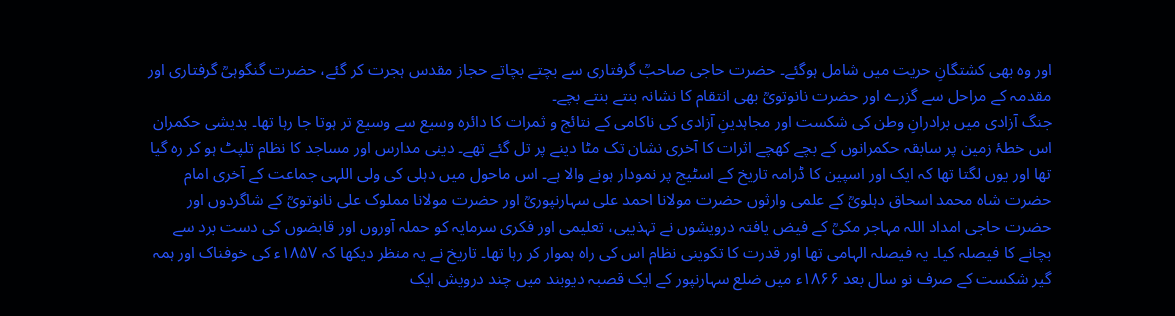اور وہ بھی کشتگانِ حریت میں شامل ہوگئے۔ حضرت حاجی صاحبؒ گرفتاری سے بچتے بچاتے حجاز مقدس ہجرت کر گئے، حضرت گنگوہیؒ گرفتاری اور مقدمہ کے مراحل سے گزرے اور حضرت نانوتویؒ بھی انتقام کا نشانہ بنتے بنتے بچے۔
جنگ آزادی میں برادرانِ وطن کی شکست اور مجاہدینِ آزادی کی ناکامی کے نتائج و ثمرات کا دائرہ وسیع سے وسیع تر ہوتا جا رہا تھا۔ بدیشی حکمران اس خطۂ زمین پر سابقہ حکمرانوں کے بچے کھچے اثرات کا آخری نشان تک مٹا دینے پر تل گئے تھے۔ دینی مدارس اور مساجد کا نظام تلپٹ ہو کر رہ گیا تھا اور یوں لگتا تھا کہ ایک اور اسپین کا ڈرامہ تاریخ کے اسٹیج پر نمودار ہونے والا ہے۔ اس ماحول میں دہلی کی ولی اللہی جماعت کے آخری امام حضرت شاہ محمد اسحاق دہلویؒ کے علمی وارثوں حضرت مولانا احمد علی سہارنپوریؒ اور حضرت مولانا مملوک علی نانوتویؒ کے شاگردوں اور حضرت حاجی امداد اللہ مہاجر مکیؒ کے فیض یافتہ درویشوں نے تہذیبی، تعلیمی اور فکری سرمایہ کو حملہ آوروں اور قابضوں کی دست برد سے بچانے کا فیصلہ کیا۔ یہ فیصلہ الہامی تھا اور قدرت کا تکوینی نظام اس کی راہ ہموار کر رہا تھا۔ تاریخ نے یہ منظر دیکھا کہ ۱۸۵۷ء کی خوفناک اور ہمہ گیر شکست کے صرف نو سال بعد ۱۸۶۶ء میں ضلع سہارنپور کے ایک قصبہ دیوبند میں چند درویش ایک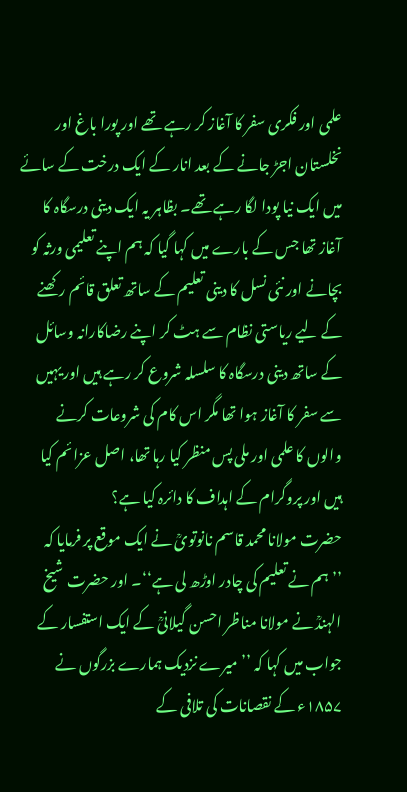علمی اور فکری سفر کا آغاز کر رہے تھے اور پورا باغ اور نخلستان اجڑ جانے کے بعد انار کے ایک درخت کے سائے میں ایک نیا پودا لگا رہے تھے۔ بظاہر یہ ایک دینی درسگاہ کا آغاز تھا جس کے بارے میں کہا گیا کہ ہم اپنے تعلیمی ورثہ کو بچانے اور نئی نسل کا دینی تعلیم کے ساتھ تعلق قائم رکھنے کے لیے ریاستی نظام سے ہٹ کر اپنے رضاکارانہ وسائل کے ساتھ دینی درسگاہ کا سلسلہ شروع کر رہے ہیں اور یہیں سے سفر کا آغاز ہوا تھا مگر اس کام کی شروعات کرنے والوں کا علمی اور ملی پس منظر کیا رہا تھا، اصل عزائم کیا ہیں اور پروگرام کے اہداف کا دائرہ کیا ہے؟
حضرت مولانا محمد قاسم نانوتویؒ نے ایک موقع پر فرمایا کہ ’’ہم نے تعلیم کی چادر اوڑھ لی ہے‘‘۔ اور حضرت شیخ الہندؒ نے مولانا مناظر احسن گیلانیؒ کے ایک استفسار کے جواب میں کہا کہ ’’میرے نزدیک ہمارے بزرگوں نے ۱۸۵۷ء کے نقصانات کی تلافی کے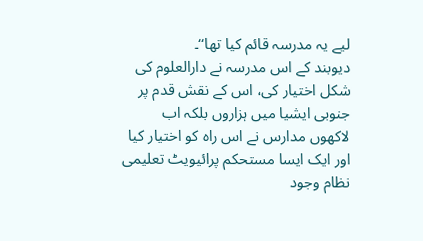لیے یہ مدرسہ قائم کیا تھا‘‘۔
دیوبند کے اس مدرسہ نے دارالعلوم کی شکل اختیار کی، اس کے نقش قدم پر جنوبی ایشیا میں ہزاروں بلکہ اب لاکھوں مدارس نے اس راہ کو اختیار کیا اور ایک ایسا مستحکم پرائیویٹ تعلیمی نظام وجود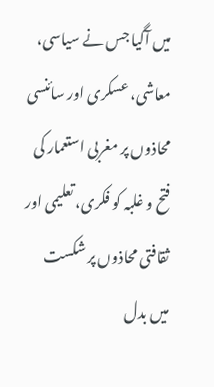میں آگیا جس نے سیاسی، معاشی، عسکری اور سائنسی محاذوں پر مغربی استعمار کی فتح و غلبہ کو فکری، تعلیمی اور ثقافتی محاذوں پر شکست میں بدل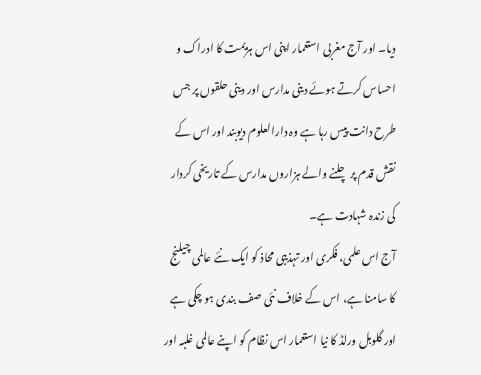دیا۔ اور آج مغربی استعمار اپنی اس ہزیمت کا ادراک و احساس کرتے ہوئے دینی مدارس اور دینی حلقوں پر جس طرح دانت پیس رہا ہے وہ دارالعلوم دیوبند اور اس کے نقش قدم پر چلنے والے ہزاروں مدارس کے تاریخی کردار کی زندہ شہادت ہے۔
آج اس علمی، فکری اور تہذیبی محاذ کو ایک نئے عالمی چیلنج کا سامنا ہے، اس کے خلاف نئی صف بندی ہو چکی ہے اور گلوبل ورلڈ کا نیا استعمار اس نظام کو اپنے عالمی غلبہ اور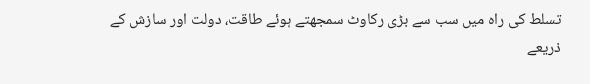تسلط کی راہ میں سب سے بڑی رکاوٹ سمجھتے ہوئے طاقت، دولت اور سازش کے ذریعے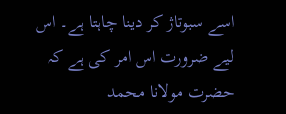اسے سبوتاژ کر دینا چاہتا ہے۔ اس لیے ضرورت اس امر کی ہے کہ حضرت مولانا محمد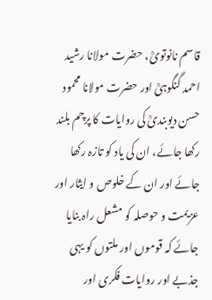قاسم نانوتویؒ، حضرت مولانا رشید احمد گنگوہیؒ اور حضرت مولانا محمود حسن دیوبندیؒ کی روایات کا پرچم بلند رکھا جائے، ان کی یاد کو تازہ رکھا جائے اور ان کے خلوص و ایثار اور عزیمت و حوصلہ کو مشعل راہ بنایا جائے کہ قوموں اور ملتوں کو یہی جذبے اور روایات فکری اور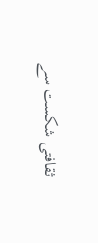ثقافتی شکست سے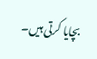بچایا کرتی ہیں۔